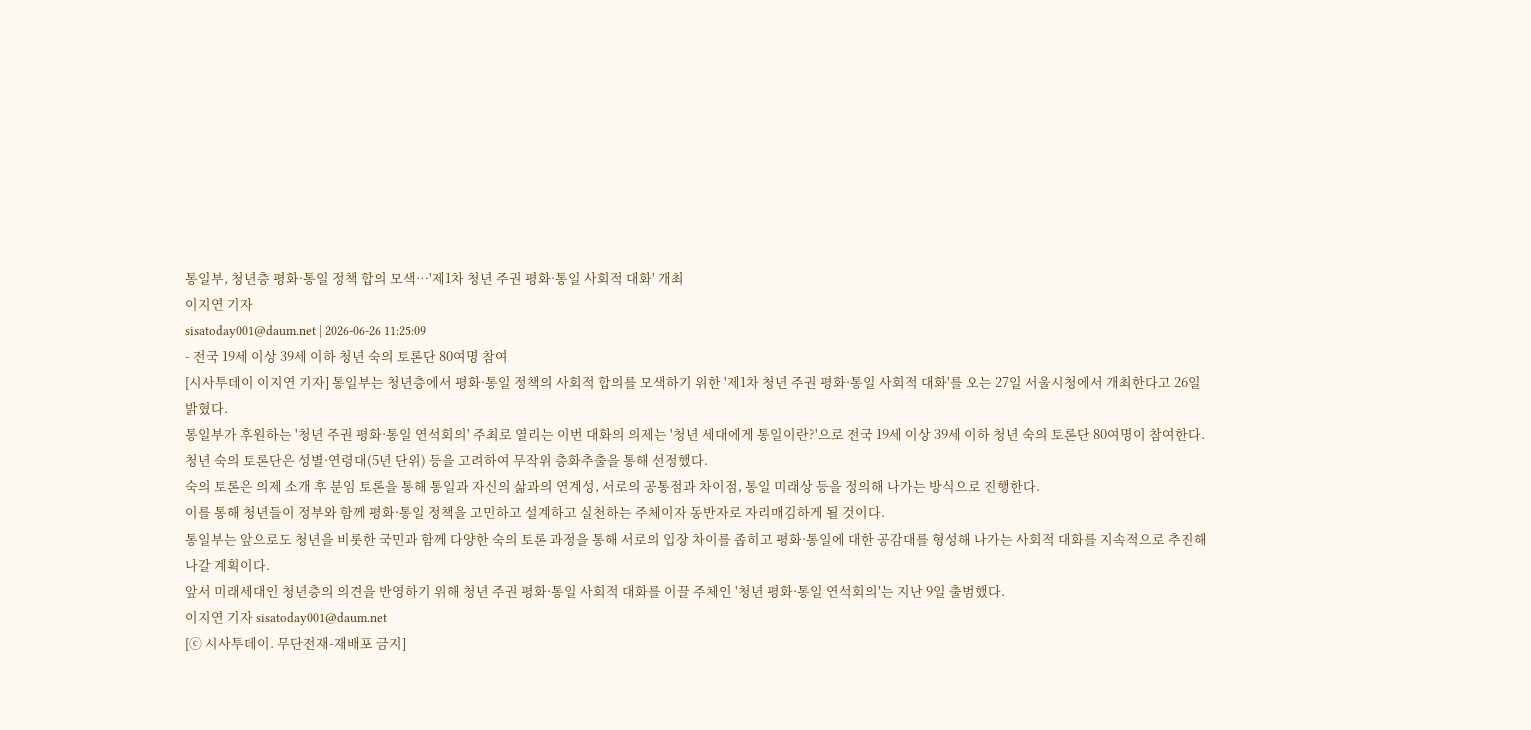통일부, 청년층 평화·통일 정책 합의 모색…'제1차 청년 주권 평화·통일 사회적 대화' 개최
이지연 기자
sisatoday001@daum.net | 2026-06-26 11:25:09
- 전국 19세 이상 39세 이하 청년 숙의 토론단 80여명 참여
[시사투데이 이지연 기자] 통일부는 청년층에서 평화·통일 정책의 사회적 합의를 모색하기 위한 '제1차 청년 주권 평화·통일 사회적 대화'를 오는 27일 서울시청에서 개최한다고 26일 밝혔다.
통일부가 후원하는 '청년 주권 평화·통일 연석회의' 주최로 열리는 이번 대화의 의제는 '청년 세대에게 통일이란?'으로 전국 19세 이상 39세 이하 청년 숙의 토론단 80여명이 참여한다.
청년 숙의 토론단은 성별·연령대(5년 단위) 등을 고려하여 무작위 층화추출을 통해 선정했다.
숙의 토론은 의제 소개 후 분임 토론을 통해 통일과 자신의 삶과의 연계성, 서로의 공통점과 차이점, 통일 미래상 등을 정의해 나가는 방식으로 진행한다.
이를 통해 청년들이 정부와 함께 평화·통일 정책을 고민하고 설계하고 실천하는 주체이자 동반자로 자리매김하게 될 것이다.
통일부는 앞으로도 청년을 비롯한 국민과 함께 다양한 숙의 토론 과정을 통해 서로의 입장 차이를 좁히고 평화·통일에 대한 공감대를 형성해 나가는 사회적 대화를 지속적으로 추진해 나갈 계획이다.
앞서 미래세대인 청년층의 의견을 반영하기 위해 청년 주권 평화·통일 사회적 대화를 이끌 주체인 '청년 평화·통일 연석회의'는 지난 9일 출범했다.
이지연 기자 sisatoday001@daum.net
[ⓒ 시사투데이. 무단전재-재배포 금지]